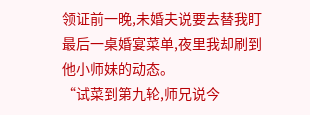领证前一晚,未婚夫说要去替我盯最后一桌婚宴菜单,夜里我却刷到他小师妹的动态。
“试菜到第九轮,师兄说今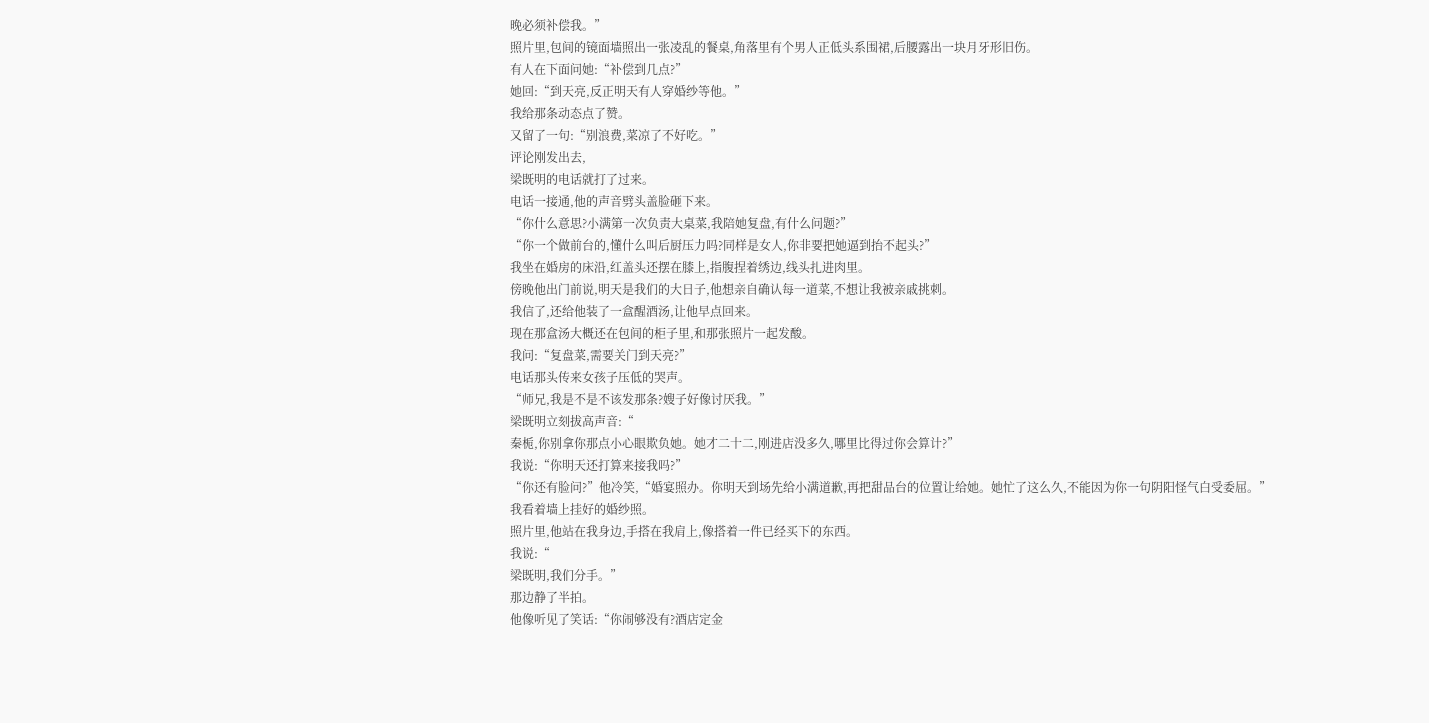晚必须补偿我。”
照片里,包间的镜面墙照出一张凌乱的餐桌,角落里有个男人正低头系围裙,后腰露出一块月牙形旧伤。
有人在下面问她:“补偿到几点?”
她回:“到天亮,反正明天有人穿婚纱等他。”
我给那条动态点了赞。
又留了一句:“别浪费,菜凉了不好吃。”
评论刚发出去,
梁既明的电话就打了过来。
电话一接通,他的声音劈头盖脸砸下来。
“你什么意思?小满第一次负责大桌菜,我陪她复盘,有什么问题?”
“你一个做前台的,懂什么叫后厨压力吗?同样是女人,你非要把她逼到抬不起头?”
我坐在婚房的床沿,红盖头还摆在膝上,指腹捏着绣边,线头扎进肉里。
傍晚他出门前说,明天是我们的大日子,他想亲自确认每一道菜,不想让我被亲戚挑刺。
我信了,还给他装了一盒醒酒汤,让他早点回来。
现在那盒汤大概还在包间的柜子里,和那张照片一起发酸。
我问:“复盘菜,需要关门到天亮?”
电话那头传来女孩子压低的哭声。
“师兄,我是不是不该发那条?嫂子好像讨厌我。”
梁既明立刻拔高声音:“
秦栀,你别拿你那点小心眼欺负她。她才二十二,刚进店没多久,哪里比得过你会算计?”
我说:“你明天还打算来接我吗?”
“你还有脸问?”他冷笑,“婚宴照办。你明天到场先给小满道歉,再把甜品台的位置让给她。她忙了这么久,不能因为你一句阴阳怪气白受委屈。”
我看着墙上挂好的婚纱照。
照片里,他站在我身边,手搭在我肩上,像搭着一件已经买下的东西。
我说:“
梁既明,我们分手。”
那边静了半拍。
他像听见了笑话:“你闹够没有?酒店定金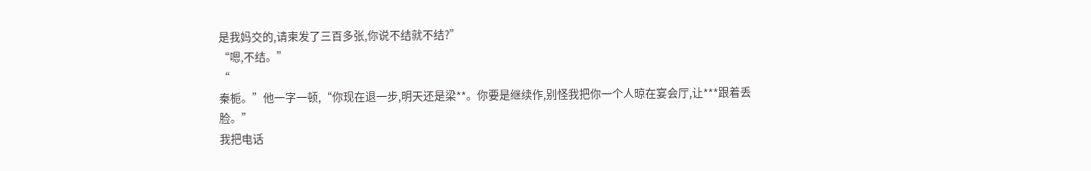是我妈交的,请柬发了三百多张,你说不结就不结?”
“嗯,不结。”
“
秦栀。”他一字一顿,“你现在退一步,明天还是梁**。你要是继续作,别怪我把你一个人晾在宴会厅,让***跟着丢脸。”
我把电话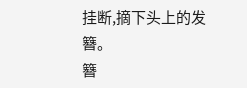挂断,摘下头上的发簪。
簪